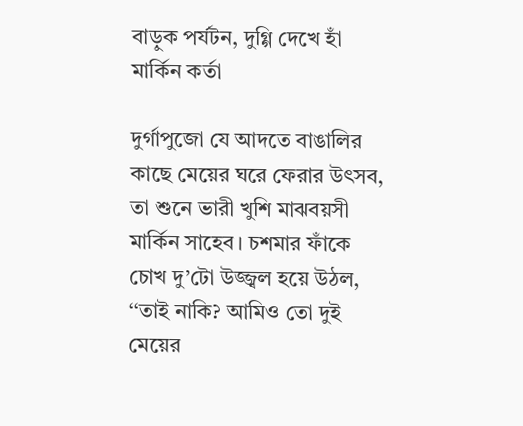বাড়ুক পর্যটন, দুগ্গি দেখে হাঁ মার্কিন কর্তা

দুর্গাপুজো যে আদতে বাঙালির কাছে মেয়ের ঘরে ফেরার উৎসব, তা শুনে ভারী খুশি মাঝবয়সী মার্কিন সাহেব। চশমার ফাঁকে চোখ দু’টো উজ্জ্বল হয়ে উঠল, ‘‘তাই নাকি? আমিও তো দুই মেয়ের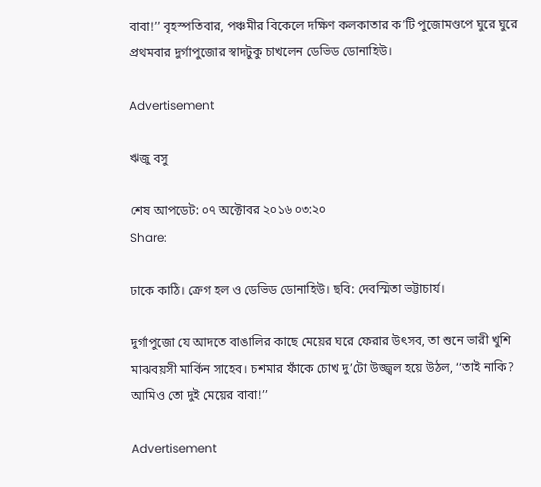বাবা!’’ বৃহস্পতিবার, পঞ্চমীর বিকেলে দক্ষিণ কলকাতার ক’টি পুজোমণ্ডপে ঘুরে ঘুরে প্রথমবার দুর্গাপুজোর স্বাদটুকু চাখলেন ডেভিড ডোনাহিউ।

Advertisement

ঋজু বসু

শেষ আপডেট: ০৭ অক্টোবর ২০১৬ ০৩:২০
Share:

ঢাকে কাঠি। ক্রেগ হল ও ডেভিড ডোনাহিউ। ছবি: দেবস্মিতা ভট্টাচার্য।

দুর্গাপুজো যে আদতে বাঙালির কাছে মেয়ের ঘরে ফেরার উৎসব, তা শুনে ভারী খুশি মাঝবয়সী মার্কিন সাহেব। চশমার ফাঁকে চোখ দু’টো উজ্জ্বল হয়ে উঠল, ‘‘তাই নাকি? আমিও তো দুই মেয়ের বাবা!’’

Advertisement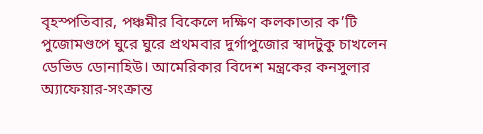বৃহস্পতিবার, পঞ্চমীর বিকেলে দক্ষিণ কলকাতার ক’টি পুজোমণ্ডপে ঘুরে ঘুরে প্রথমবার দুর্গাপুজোর স্বাদটুকু চাখলেন ডেভিড ডোনাহিউ। আমেরিকার বিদেশ মন্ত্রকের কনসুলার অ্যাফেয়ার-সংক্রান্ত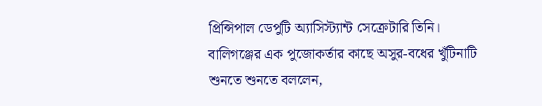প্রিন্সিপাল ডেপুটি অ্যাসিস্ট্যান্ট সেক্রেটারি তিনি। বালিগঞ্জের এক পুজোকর্তার কাছে অসুর-বধের খুঁটিনাটি শুনতে শুনতে বললেন,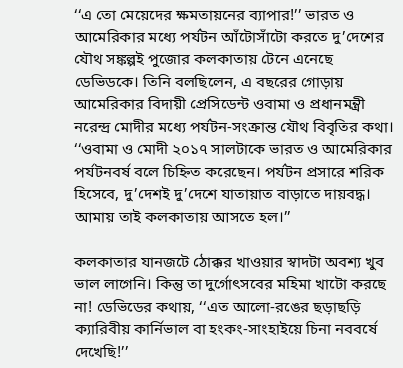‘‘এ তো মেয়েদের ক্ষমতায়নের ব্যাপার!’’ ভারত ও আমেরিকার মধ্যে পর্যটন আঁটোসাঁটো করতে দু’দেশের যৌথ সঙ্কল্পই পুজোর কলকাতায় টেনে এনেছে ডেভিডকে। তিনি বলছিলেন, এ বছরের গোড়ায় আমেরিকার বিদায়ী প্রেসিডেন্ট ওবামা ও প্রধানমন্ত্রী নরেন্দ্র মোদীর মধ্যে পর্যটন-সংক্রান্ত যৌথ বিবৃতির কথা। ‘‘ওবামা ও মোদী ২০১৭ সালটাকে ভারত ও আমেরিকার পর্যটনবর্ষ বলে চিহ্নিত করেছেন। পর্যটন প্রসারে শরিক হিসেবে, দু’দেশই দু’দেশে যাতায়াত বাড়াতে দায়বদ্ধ। আমায় তাই কলকাতায় আসতে হল।’’

কলকাতার যানজটে ঠোক্কর খাওয়ার স্বাদটা অবশ্য খুব ভাল লাগেনি। কিন্তু তা দুর্গোৎসবের মহিমা খাটো করছে না! ডেভিডের কথায়, ‘‘এত আলো-রঙের ছড়াছড়ি ক্যারিবীয় কার্নিভাল বা হংকং-সাংহাইয়ে চিনা নববর্ষে দেখেছি!’’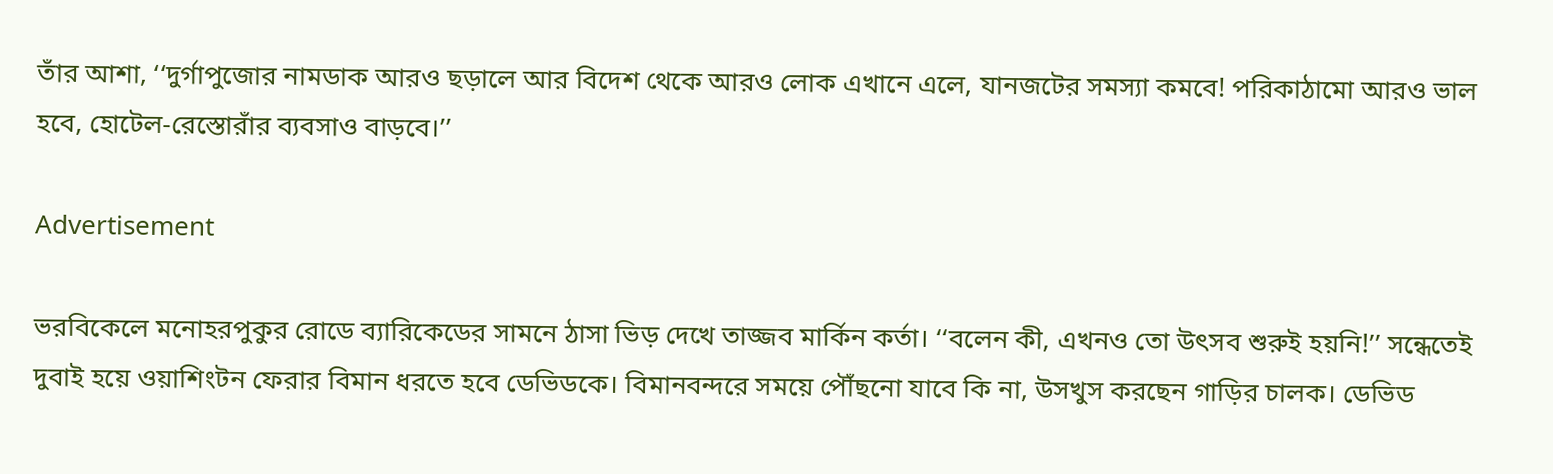তাঁর আশা, ‘‘দুর্গাপুজোর নামডাক আরও ছড়ালে আর বিদেশ থেকে আরও লোক এখানে এলে, যানজটের সমস্যা কমবে! পরিকাঠামো আরও ভাল হবে, হোটেল-রেস্তোরাঁর ব্যবসাও বাড়বে।’’

Advertisement

ভরবিকেলে মনোহরপুকুর রোডে ব্যারিকেডের সামনে ঠাসা ভিড় দেখে তাজ্জব মার্কিন কর্তা। ‘‘বলেন কী, এখনও তো উৎসব শুরুই হয়নি!’’ সন্ধেতেই দুবাই হয়ে ওয়াশিংটন ফেরার বিমান ধরতে হবে ডেভিডকে। বিমানবন্দরে সময়ে পৌঁছনো যাবে কি না, উসখুস করছেন গাড়ির চালক। ডেভিড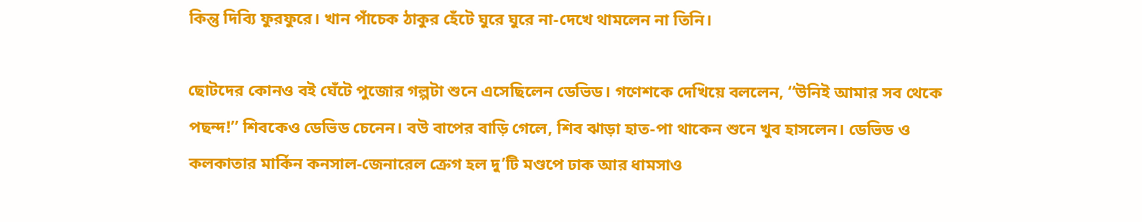কিন্তু দিব্যি ফুরফুরে। খান পাঁচেক ঠাকুর হেঁটে ঘুরে ঘুরে না-দেখে থামলেন না তিনি।

ছোটদের কোনও বই ঘেঁটে পুজোর গল্পটা শুনে এসেছিলেন ডেভিড। গণেশকে দেখিয়ে বললেন, ‘‘উনিই আমার সব থেকে পছন্দ!’’ শিবকেও ডেভিড চেনেন। বউ বাপের বাড়ি গেলে, শিব ঝাড়া হাত-পা থাকেন শুনে খুব হাসলেন। ডেভিড ও কলকাতার মার্কিন কনসাল-জেনারেল ক্রেগ হল দু’টি মণ্ডপে ঢাক আর ধামসাও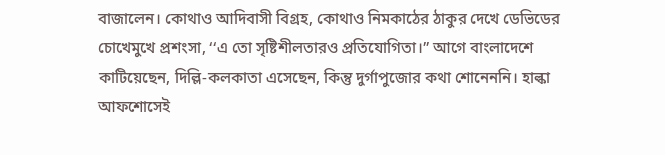বাজালেন। কোথাও আদিবাসী বিগ্রহ, কোথাও নিমকাঠের ঠাকুর দেখে ডেভিডের চোখেমুখে প্রশংসা, ‘‘এ তো সৃষ্টিশীলতারও প্রতিযোগিতা।’’ আগে বাংলাদেশে কাটিয়েছেন, দিল্লি-কলকাতা এসেছেন, কিন্তু দুর্গাপুজোর কথা শোনেননি। হাল্কা আফশোসেই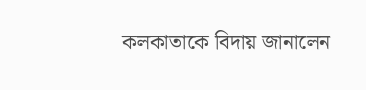কলকাতাকে বিদায় জানালেন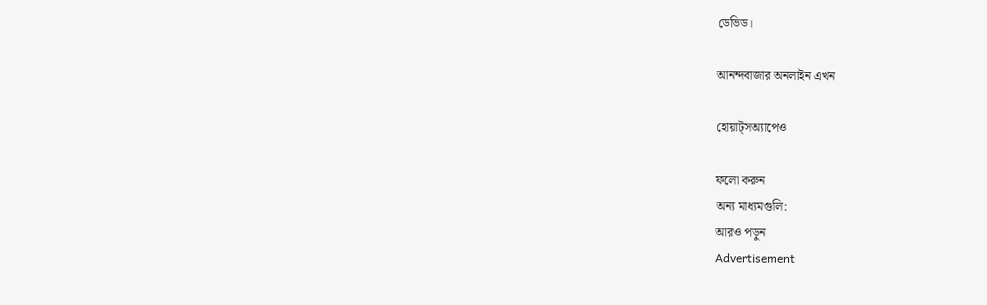ডেভিড।

আনন্দবাজার অনলাইন এখন

হোয়াট্‌সঅ্যাপেও

ফলো করুন
অন্য মাধ্যমগুলি:
আরও পড়ুন
Advertisement